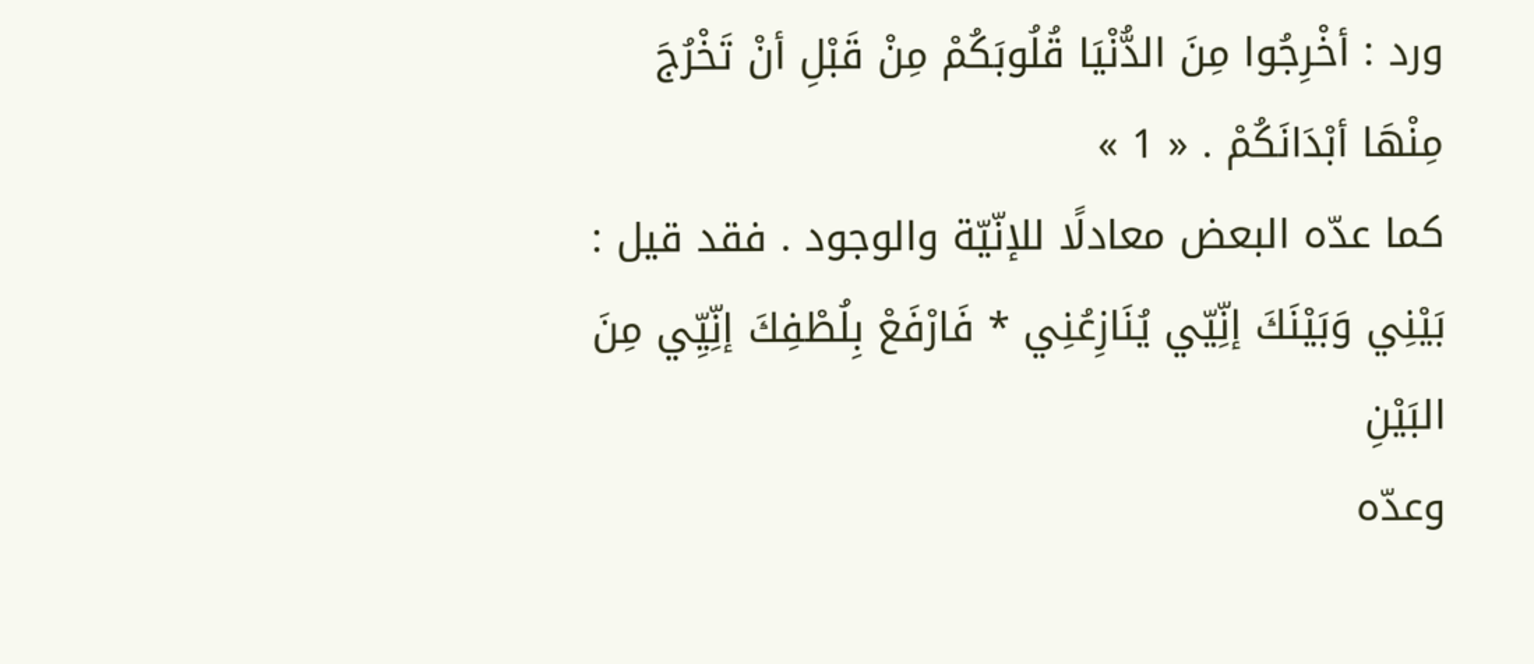ورد : أخْرِجُوا مِنَ الدُّنْيَا قُلُوبَكُمْ مِنْ قَبْلِ أنْ تَخْرُجَ مِنْهَا أبْدَانَكُمْ . « 1 »
كما عدّه البعض معادلًا للإنّيّة والوجود . فقد قيل :
بَيْنِي وَبَيْنَكَ إنِّيّي يُنَازِعُنِي * فَارْفَعْ بِلُطْفِكَ إنِّيِّي مِنَ البَيْنِ
وعدّه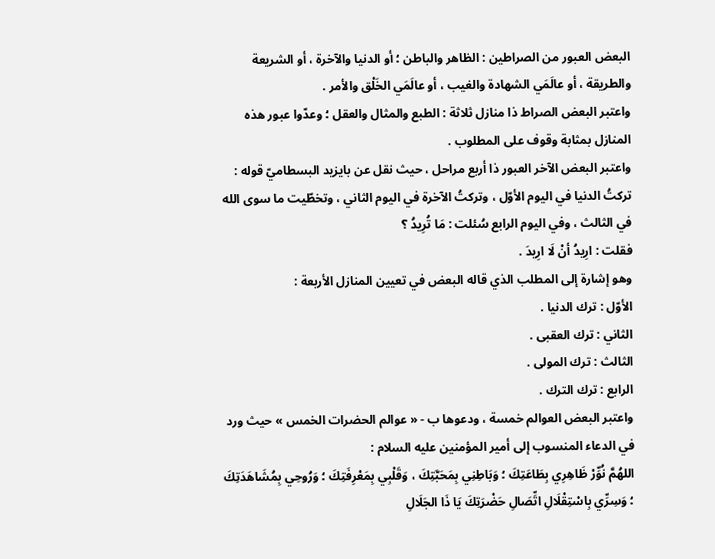البعض العبور من الصراطين : الظاهر والباطن ؛ أو الدنيا والآخرة ، أو الشريعة والطريقة ، أو عالَمَي الشهادة والغيب ، أو عالَمَي الخَلْق والأمر .
واعتبر البعض الصراط ذا منازل ثلاثة : الطبع والمثال والعقل ؛ وعدّوا عبور هذه المنازل بمثابة وقوف على المطلوب .
واعتبر البعض الآخر العبور ذا أربع مراحل ، حيث نقل عن بايزيد البسطاميّ قوله : تركتُ الدنيا في اليوم الأوّل ، وتركتُ الآخرة في اليوم الثاني ، وتخطّيت ما سوى الله في الثالث ، وفي اليوم الرابع سُئلت : مَا تُرِيدُ ؟
فقلت : ارِيدُ أنْ لَا ارِيدَ .
وهو إشارة إلى المطلب الذي قاله البعض في تعيين المنازل الأربعة :
الأوّل : ترك الدنيا .
الثاني : ترك العقبى .
الثالث : ترك المولى .
الرابع : ترك الترك .
واعتبر البعض العوالم خمسة ، ودعوها ب - « عوالم الحضرات الخمس » حيث ورد في الدعاء المنسوب إلى أمير المؤمنين عليه السلام :
اللهُمَّ نُوِّرْ ظَاهِرِي بِطَاعَتِكَ ؛ وَبَاطِنِي بِمَحَبَّتِكَ ، وَقَلْبِي بِمَعْرِفَتِكَ ؛ وَرُوحِي بِمُشَاهَدَتِكَ ؛ وَسِرِّي بِاسْتِقْلَالِ اتِّصَالِ حَضْرَتِكَ يَا ذَا الجَلَالِ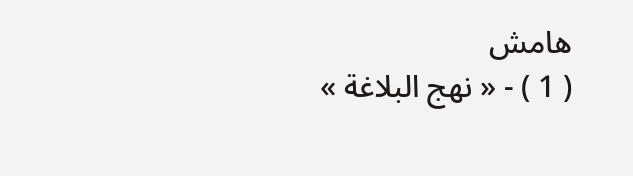هامش
( 1 ) - « نهج البلاغة »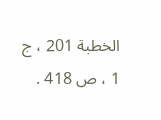الخطبة 201 ، ج 1 ، ص 418 .